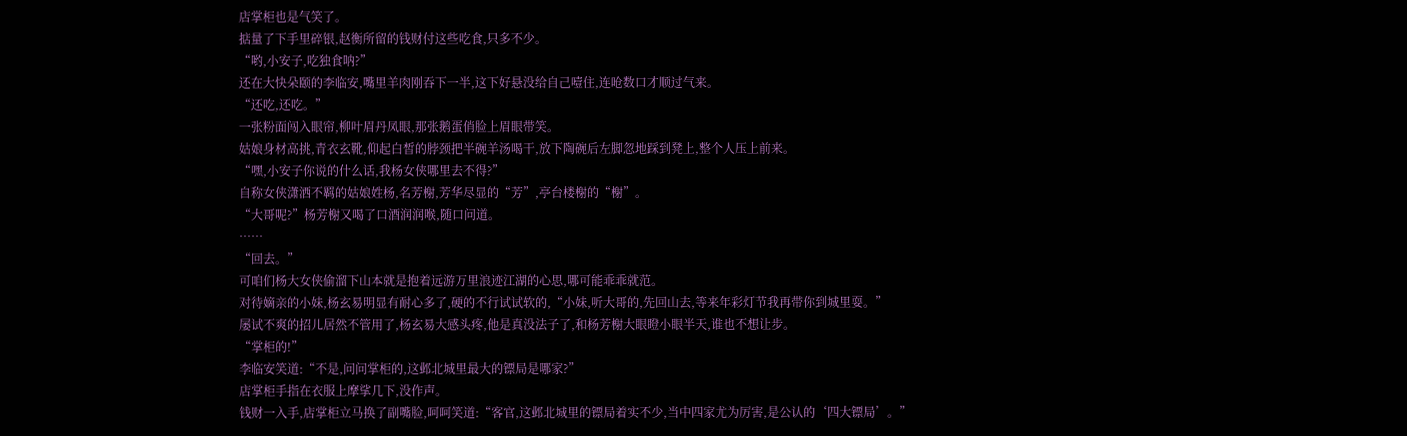店掌柜也是气笑了。
掂量了下手里碎银,赵衡所留的钱财付这些吃食,只多不少。
“哟,小安子,吃独食呐?”
还在大快朵颐的李临安,嘴里羊肉刚吞下一半,这下好悬没给自己噎住,连呛数口才顺过气来。
“还吃,还吃。”
一张粉面闯入眼帘,柳叶眉丹凤眼,那张鹅蛋俏脸上眉眼带笑。
姑娘身材高挑,青衣玄靴,仰起白皙的脖颈把半碗羊汤喝干,放下陶碗后左脚忽地踩到凳上,整个人压上前来。
“嘿,小安子你说的什么话,我杨女侠哪里去不得?”
自称女侠潇洒不羁的姑娘姓杨,名芳榭,芳华尽显的“芳”,亭台楼榭的“榭”。
“大哥呢?”杨芳榭又喝了口酒润润喉,随口问道。
……
“回去。”
可咱们杨大女侠偷溜下山本就是抱着远游万里浪迹江湖的心思,哪可能乖乖就范。
对待嫡亲的小妹,杨玄易明显有耐心多了,硬的不行试试软的,“小妹,听大哥的,先回山去,等来年彩灯节我再带你到城里耍。”
屡试不爽的招儿居然不管用了,杨玄易大感头疼,他是真没法子了,和杨芳榭大眼瞪小眼半天,谁也不想让步。
“掌柜的!”
李临安笑道:“不是,问问掌柜的,这邺北城里最大的镖局是哪家?”
店掌柜手指在衣服上摩挲几下,没作声。
钱财一入手,店掌柜立马换了副嘴脸,呵呵笑道:“客官,这邺北城里的镖局着实不少,当中四家尤为厉害,是公认的‘四大镖局’。”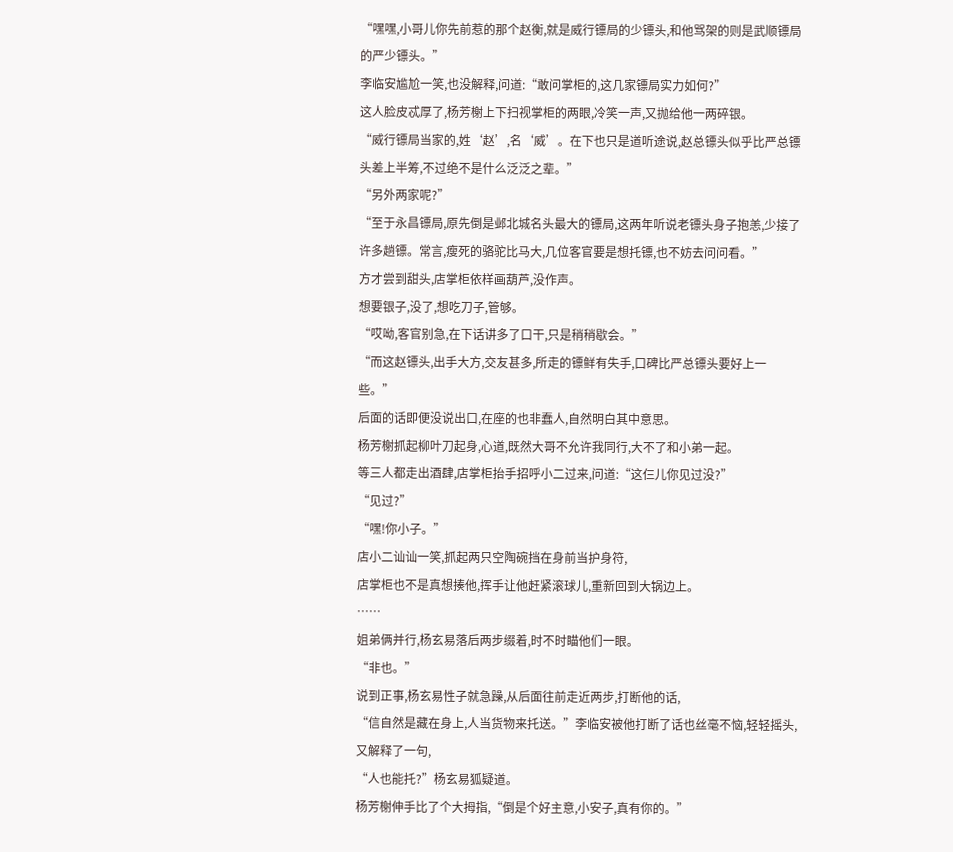“嘿嘿,小哥儿你先前惹的那个赵衡,就是威行镖局的少镖头,和他骂架的则是武顺镖局的严少镖头。”
李临安尴尬一笑,也没解释,问道:“敢问掌柜的,这几家镖局实力如何?”
这人脸皮忒厚了,杨芳榭上下扫视掌柜的两眼,冷笑一声,又抛给他一两碎银。
“威行镖局当家的,姓‘赵’,名‘威’。在下也只是道听途说,赵总镖头似乎比严总镖头差上半筹,不过绝不是什么泛泛之辈。”
“另外两家呢?”
“至于永昌镖局,原先倒是邺北城名头最大的镖局,这两年听说老镖头身子抱恙,少接了许多趟镖。常言,瘦死的骆驼比马大,几位客官要是想托镖,也不妨去问问看。”
方才尝到甜头,店掌柜依样画葫芦,没作声。
想要银子,没了,想吃刀子,管够。
“哎呦,客官别急,在下话讲多了口干,只是稍稍歇会。”
“而这赵镖头,出手大方,交友甚多,所走的镖鲜有失手,口碑比严总镖头要好上一些。”
后面的话即便没说出口,在座的也非蠢人,自然明白其中意思。
杨芳榭抓起柳叶刀起身,心道,既然大哥不允许我同行,大不了和小弟一起。
等三人都走出酒肆,店掌柜抬手招呼小二过来,问道:“这仨儿你见过没?”
“见过?”
“嘿!你小子。”
店小二讪讪一笑,抓起两只空陶碗挡在身前当护身符,
店掌柜也不是真想揍他,挥手让他赶紧滚球儿,重新回到大锅边上。
……
姐弟俩并行,杨玄易落后两步缀着,时不时瞄他们一眼。
“非也。”
说到正事,杨玄易性子就急躁,从后面往前走近两步,打断他的话,
“信自然是藏在身上,人当货物来托送。”李临安被他打断了话也丝毫不恼,轻轻摇头,又解释了一句,
“人也能托?”杨玄易狐疑道。
杨芳榭伸手比了个大拇指,“倒是个好主意,小安子,真有你的。”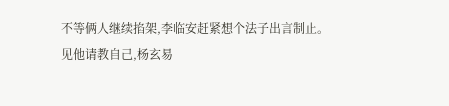不等俩人继续掐架,李临安赶紧想个法子出言制止。
见他请教自己,杨玄易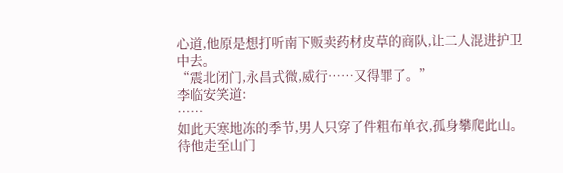心道,他原是想打听南下贩卖药材皮草的商队,让二人混进护卫中去。
“震北闭门,永昌式微,威行……又得罪了。”
李临安笑道:
……
如此天寒地冻的季节,男人只穿了件粗布单衣,孤身攀爬此山。
待他走至山门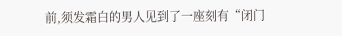前,须发霜白的男人见到了一座刻有“闭门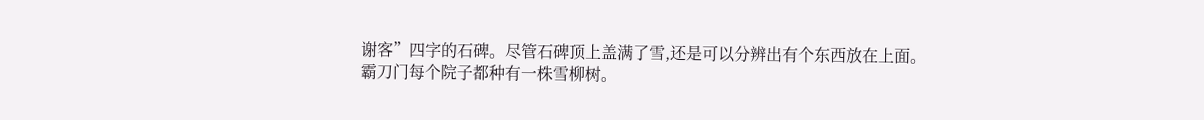谢客”四字的石碑。尽管石碑顶上盖满了雪,还是可以分辨出有个东西放在上面。
霸刀门每个院子都种有一株雪柳树。